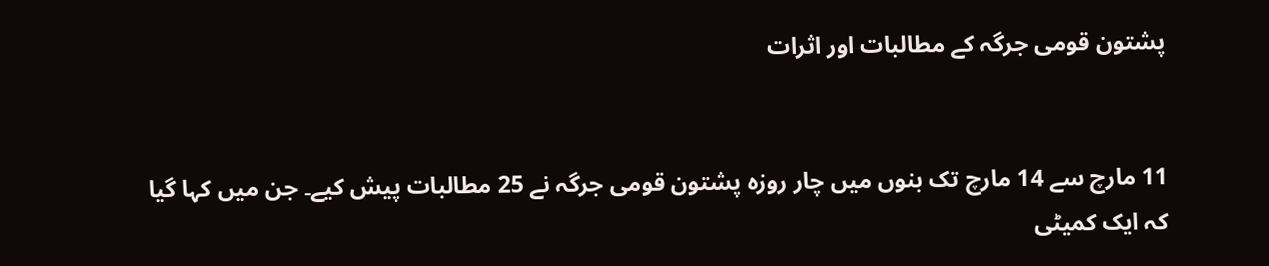پشتون قومی جرگہ کے مطالبات اور اثرات


11 مارچ سے 14 مارچ تک بنوں میں چار روزہ پشتون قومی جرگہ نے 25 مطالبات پیش کیے۔ جن میں کہا گیا کہ ایک کمیٹی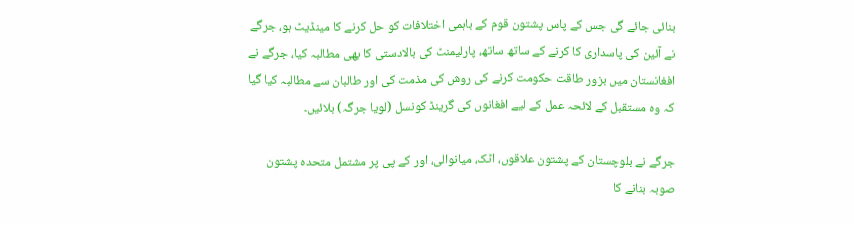بنائی جائے گی جس کے پاس پشتون قوم کے باہمی اختلافات کو حل کرنے کا مینڈیٹ ہو، جرگے نے آئین کی پاسداری کا کرنے کے ساتھ ساتھ، پارلیمنٹ کی بالادستی کا بھی مطالبہ کیا، جرگے نے افغانستان میں بزور طاقت حکومت کرنے کی روش کی مذمت کی اور طالبان سے مطالبہ کیا گیا کہ وہ مستقبل کے لائحہ عمل کے لیے افغانوں کی گرینڈ کونسل (لویا جرگہ) بلائیں۔

جرگے نے بلوچستان کے پشتون علاقوں، اٹک، میانوالی، اور کے پی پر مشتمل متحدہ پشتون صوبہ بنانے کا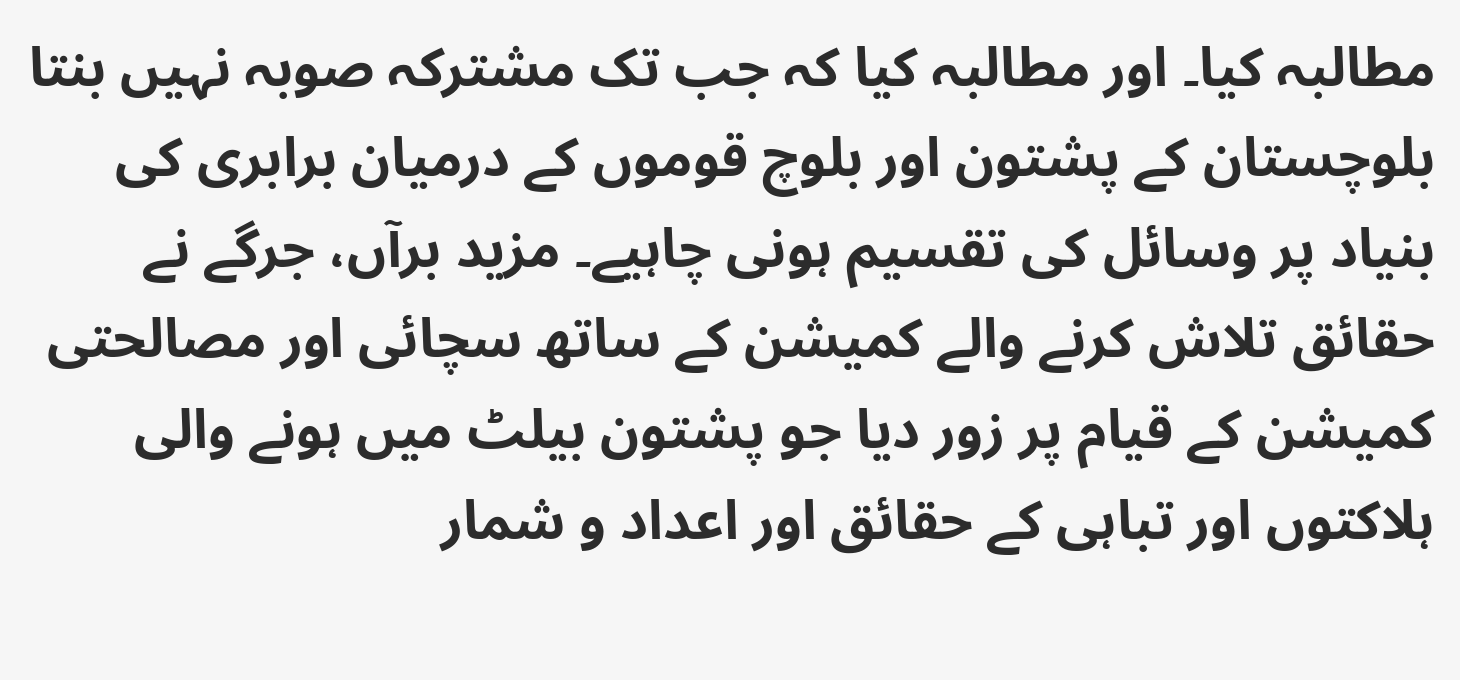مطالبہ کیا۔ اور مطالبہ کیا کہ جب تک مشترکہ صوبہ نہیں بنتا بلوچستان کے پشتون اور بلوچ قوموں کے درمیان برابری کی بنیاد پر وسائل کی تقسیم ہونی چاہیے۔ مزید برآں، جرگے نے حقائق تلاش کرنے والے کمیشن کے ساتھ سچائی اور مصالحتی کمیشن کے قیام پر زور دیا جو پشتون بیلٹ میں ہونے والی ہلاکتوں اور تباہی کے حقائق اور اعداد و شمار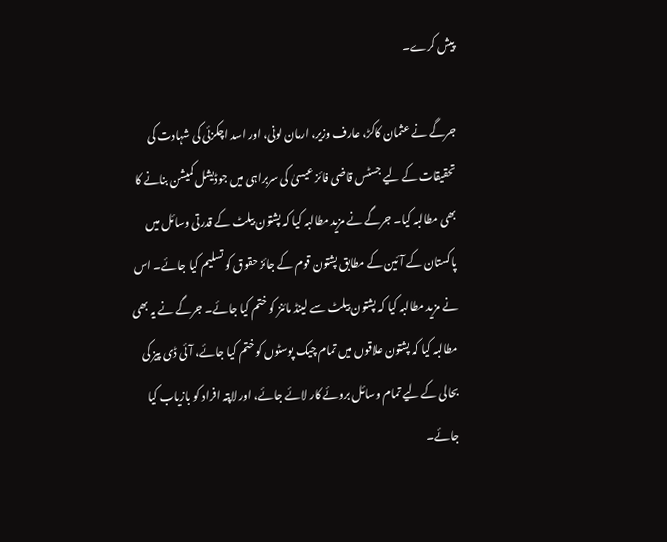پیش کرے۔

جرگے نے عثمان کاکڑ، عارف وزیر، ارمان لونی، اور اسد اچکزئی کی شہادت کی تحقیقات کے لیے جسٹس قاضی فائز عیسیٰ کی سربراہی میں جوڈیشل کمیشن بنانے کا بھی مطالبہ کیا۔ جرگے نے مزید مطالبہ کیا کہ پشتون بیلٹ کے قدرتی وسائل میں پاکستان کے آئین کے مطابق پشتون قوم کے جائز حقوق کو تسلیم کیا جائے۔ اس نے مزید مطالبہ کیا کہ پشتون بیلٹ سے لینڈ مائنز کو ختم کیا جائے۔ جرگے نے یہ بھی مطالبہ کیا کہ پشتون علاقوں میں تمام چیک پوسٹوں کو ختم کیا جائے، آئی ڈی پیز کی بحالی کے لیے تمام وسائل بروئے کار لائے جائے، اور لاپتہ افراد کو بازیاب کیا جائے۔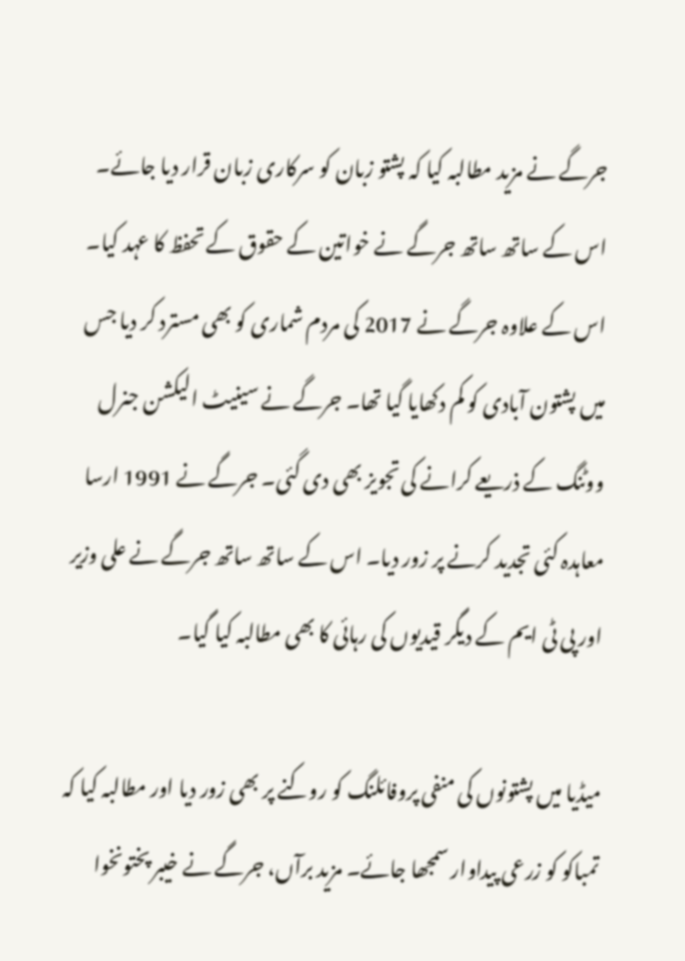جرگے نے مزید مطالبہ کیا کہ پشتو زبان کو سرکاری زبان قرار دیا جائے۔ اس کے ساتھ ساتھ جرگے نے خواتین کے حقوق کے تحفظ کا عہد کیا۔ اس کے علاوہ جرگے نے 2017 کی مردم شماری کو بھی مسترد کر دیا جس میں پشتون آبادی کو کم دکھایا گیا تھا۔ جرگے نے سینیٹ الیکشن جنرل ووٹنگ کے ذریعے کرانے کی تجویز بھی دی گئی۔ جرگے نے 1991 ارسا معاہدہ کئی تجدید کرنے پر زور دیا۔ اس کے ساتھ ساتھ جرگے نے علی وزیر اور پی ٹی ایم کے دیگر قیدیوں کی رہائی کا بھی مطالبہ کیا گیا۔

میڈیا میں پشتونوں کی منفی پروفائلنگ کو روکنے پر بھی زور دیا اور مطالبہ کیا کہ تمباکو کو زرعی پیداوار سمجھا جائے۔ مزید برآں، جرگے نے خیبر پختونخوا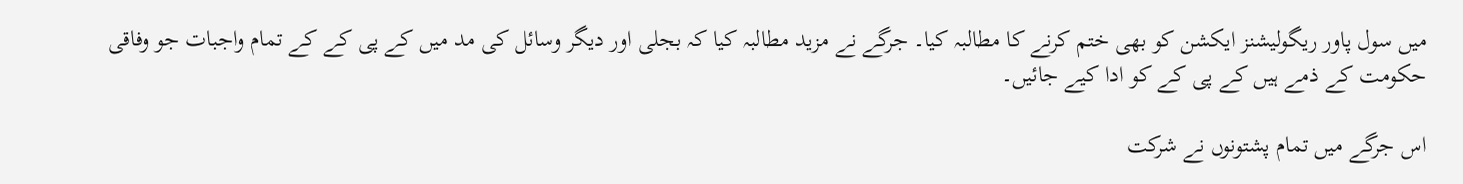میں سول پاور ریگولیشنز ایکشن کو بھی ختم کرنے کا مطالبہ کیا۔ جرگے نے مزید مطالبہ کیا کہ بجلی اور دیگر وسائل کی مد میں کے پی کے کے تمام واجبات جو وفاقی حکومت کے ذمے ہیں کے پی کے کو ادا کیے جائیں۔

اس جرگے میں تمام پشتونوں نے شرکت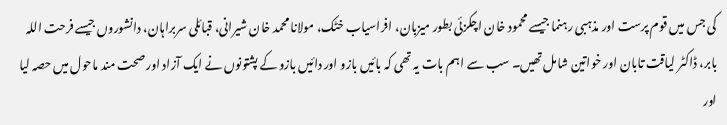کی جس میں قوم پرست اور مذہبی رہنما جیسے محمود خان اچکزئی بطور میزبان، افراسیاب خٹک، مولانا محمد خان شیرانی، قبائلی سربراہان، دانشوروں جیسے فرحت اللہ بابر، ڈاکٹر لیاقت تابان اور خواتین شامل تھیں۔ سب سے اہم بات یہ تھی کہ بائیں بازو اور دائیں بازو کے پشتونوں نے ایک آزاد اور صحت مند ماحول میں حصہ لیا اور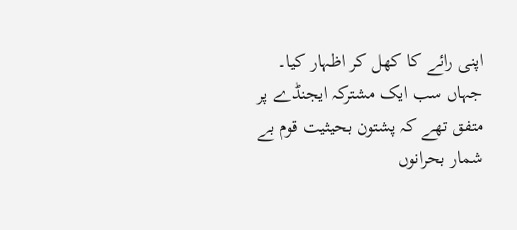اپنی رائے کا کھل کر اظہار کیا۔ جہاں سب ایک مشترکہ ایجنڈے پر متفق تھے کہ پشتون بحیثیت قوم بے شمار بحرانوں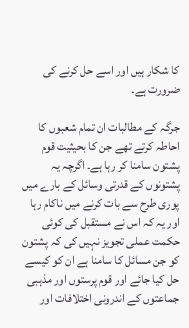کا شکار ہیں اور اسے حل کرنے کی ضرورت ہے۔

جرگہ کے مطالبات ان تمام شعبوں کا احاطہ کرتے تھے جن کا بحیثیت قوم پشتون سامنا کر رہا ہے۔ اگرچہ یہ پشتونوں کے قدرتی وسائل کے بارے میں پوری طرح سے بات کرنے میں ناکام رہا اور یہ کہ اس نے مستقبل کی کوئی حکمت عملی تجویز نہیں کی کہ پشتون کو جن مسائل کا سامنا ہے ان کو کیسے حل کیا جائے اور قوم پرستوں اور مذہبی جماعتوں کے اندرونی اختلافات اور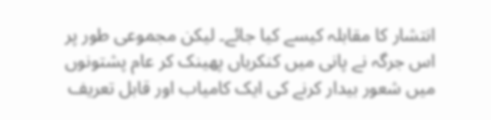انتشار کا مقابلہ کیسے کیا جائے۔ لیکن مجموعی طور پر اس جرگہ نے پانی میں کنکریاں پھینک کر عام پشتونوں میں شعور بیدار کرنے کی ایک کامیاب اور قابل تعریف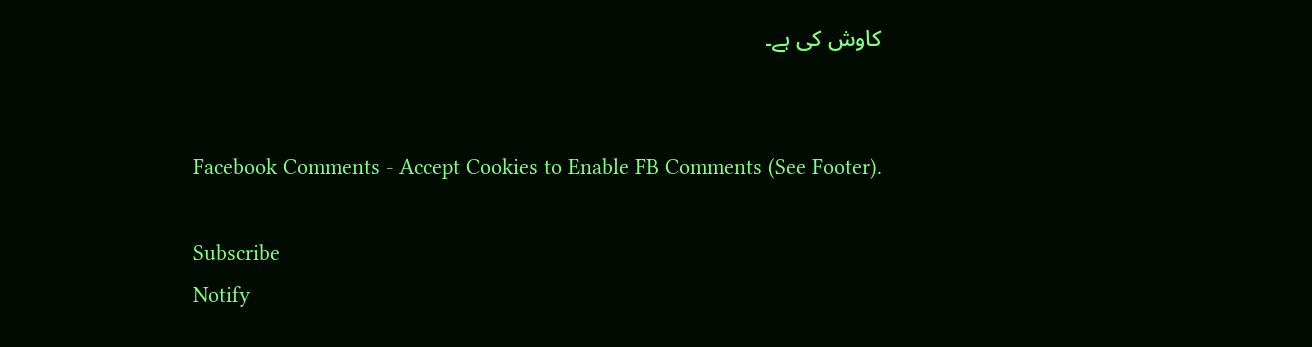کاوش کی ہے۔


Facebook Comments - Accept Cookies to Enable FB Comments (See Footer).

Subscribe
Notify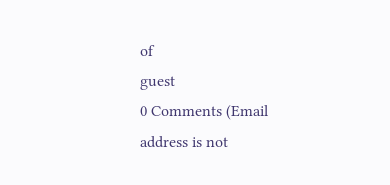of
guest
0 Comments (Email address is not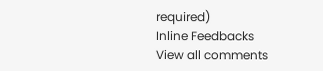required)
Inline Feedbacks
View all comments